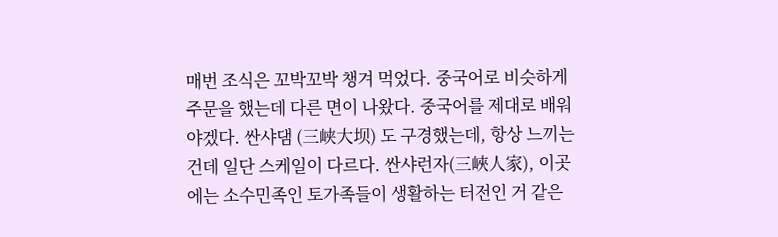매번 조식은 꼬박꼬박 챙겨 먹었다. 중국어로 비슷하게 주문을 했는데 다른 면이 나왔다. 중국어를 제대로 배워야겠다. 싼샤댐 (三峡大坝) 도 구경했는데, 항상 느끼는 건데 일단 스케일이 다르다. 싼샤런자(三峽人家), 이곳에는 소수민족인 토가족들이 생활하는 터전인 거 같은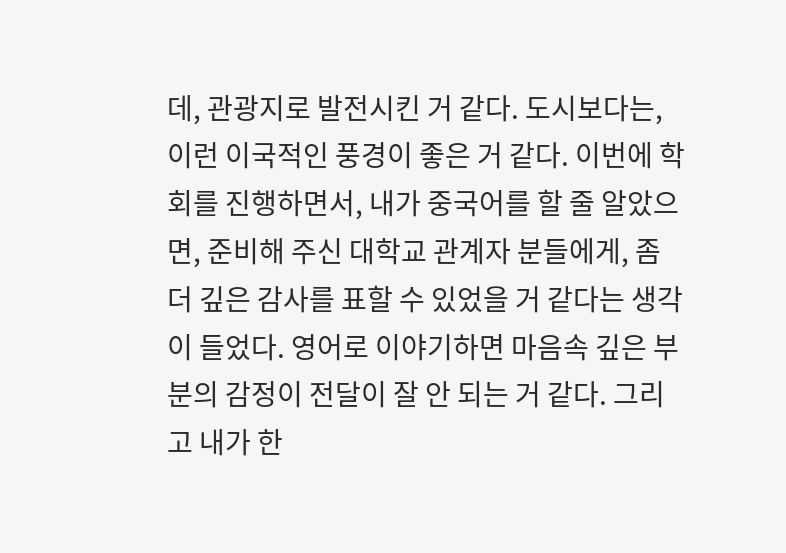데, 관광지로 발전시킨 거 같다. 도시보다는, 이런 이국적인 풍경이 좋은 거 같다. 이번에 학회를 진행하면서, 내가 중국어를 할 줄 알았으면, 준비해 주신 대학교 관계자 분들에게, 좀 더 깊은 감사를 표할 수 있었을 거 같다는 생각이 들었다. 영어로 이야기하면 마음속 깊은 부분의 감정이 전달이 잘 안 되는 거 같다. 그리고 내가 한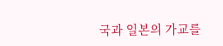국과 일본의 가교를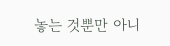놓는 것뿐만 아니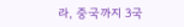라, 중국까지 3국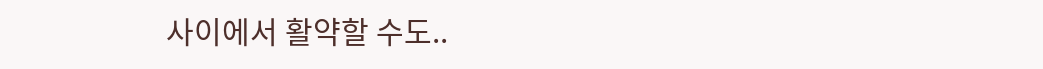사이에서 활약할 수도..